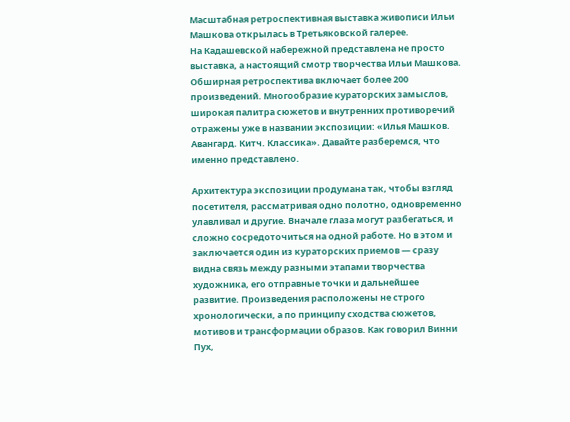Масштабная ретроспективная выставка живописи Ильи Машкова открылась в Третьяковской галерее.
На Кадашевской набережной представлена не просто выставка, а настоящий смотр творчества Ильи Машкова. Обширная ретроспектива включает более 200 произведений. Многообразие кураторских замыслов, широкая палитра сюжетов и внутренних противоречий отражены уже в названии экспозиции: «Илья Машков. Авангард. Китч. Классика». Давайте разберемся, что именно представлено.

Архитектура экспозиции продумана так, чтобы взгляд посетителя, рассматривая одно полотно, одновременно улавливал и другие. Вначале глаза могут разбегаться, и сложно сосредоточиться на одной работе. Но в этом и заключается один из кураторских приемов — сразу видна связь между разными этапами творчества художника, его отправные точки и дальнейшее развитие. Произведения расположены не строго хронологически, а по принципу сходства сюжетов, мотивов и трансформации образов. Как говорил Винни Пух,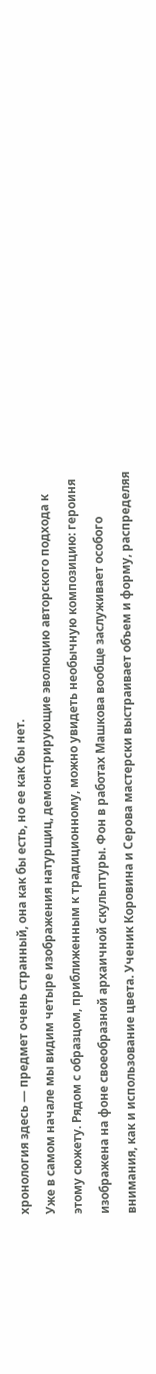хронология здесь — предмет очень странный, она как бы есть, но ее как бы нет.
Уже в самом начале мы видим четыре изображения натурщиц, демонстрирующие эволюцию авторского подхода к этому сюжету. Рядом с образцом, приближенным к традиционному, можно увидеть необычную композицию: героиня изображена на фоне своеобразной архаичной скульптуры. Фон в работах Машкова вообще заслуживает особого внимания, как и использование цвета. Ученик Коровина и Серова мастерски выстраивает объем и форму, распределяя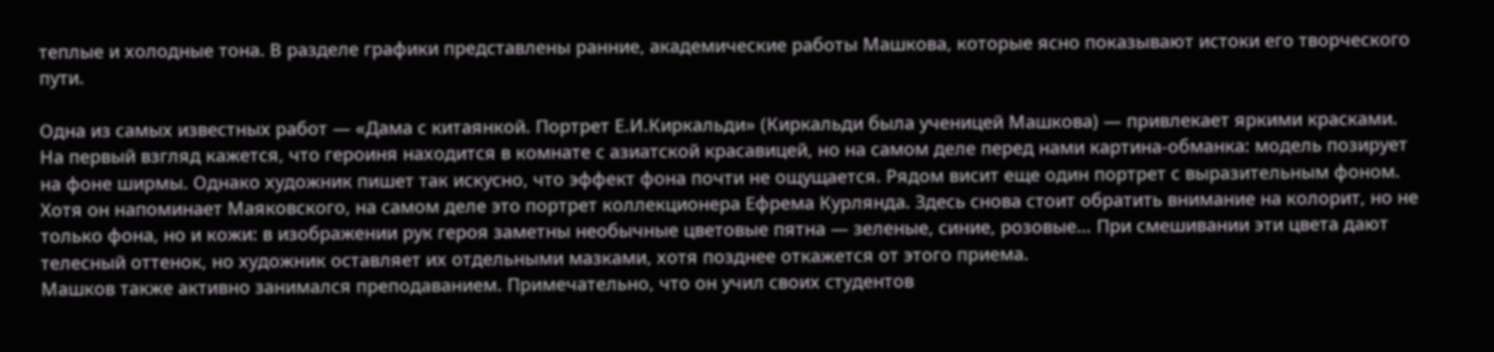теплые и холодные тона. В разделе графики представлены ранние, академические работы Машкова, которые ясно показывают истоки его творческого пути.

Одна из самых известных работ — «Дама с китаянкой. Портрет Е.И.Киркальди» (Киркальди была ученицей Машкова) — привлекает яркими красками. На первый взгляд кажется, что героиня находится в комнате с азиатской красавицей, но на самом деле перед нами картина-обманка: модель позирует на фоне ширмы. Однако художник пишет так искусно, что эффект фона почти не ощущается. Рядом висит еще один портрет с выразительным фоном. Хотя он напоминает Маяковского, на самом деле это портрет коллекционера Ефрема Курлянда. Здесь снова стоит обратить внимание на колорит, но не только фона, но и кожи: в изображении рук героя заметны необычные цветовые пятна — зеленые, синие, розовые… При смешивании эти цвета дают телесный оттенок, но художник оставляет их отдельными мазками, хотя позднее откажется от этого приема.
Машков также активно занимался преподаванием. Примечательно, что он учил своих студентов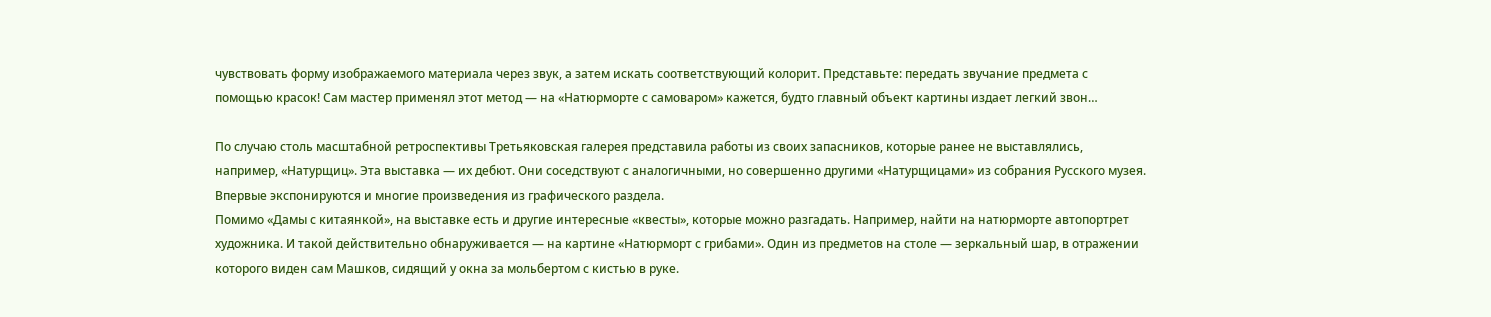чувствовать форму изображаемого материала через звук, а затем искать соответствующий колорит. Представьте: передать звучание предмета с помощью красок! Сам мастер применял этот метод — на «Натюрморте с самоваром» кажется, будто главный объект картины издает легкий звон…

По случаю столь масштабной ретроспективы Третьяковская галерея представила работы из своих запасников, которые ранее не выставлялись, например, «Натурщиц». Эта выставка — их дебют. Они соседствуют с аналогичными, но совершенно другими «Натурщицами» из собрания Русского музея. Впервые экспонируются и многие произведения из графического раздела.
Помимо «Дамы с китаянкой», на выставке есть и другие интересные «квесты», которые можно разгадать. Например, найти на натюрморте автопортрет художника. И такой действительно обнаруживается — на картине «Натюрморт с грибами». Один из предметов на столе — зеркальный шар, в отражении которого виден сам Машков, сидящий у окна за мольбертом с кистью в руке.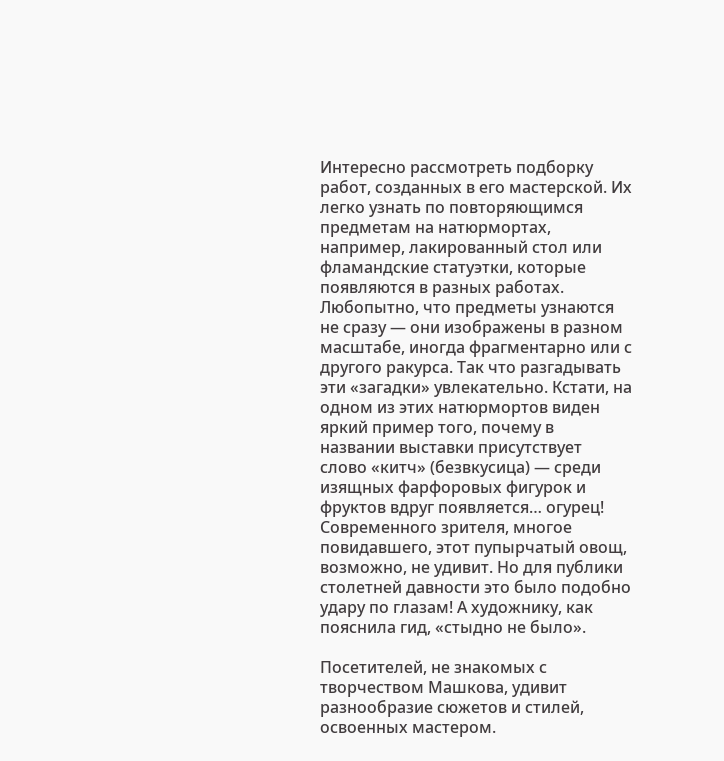Интересно рассмотреть подборку работ, созданных в его мастерской. Их легко узнать по повторяющимся предметам на натюрмортах, например, лакированный стол или фламандские статуэтки, которые появляются в разных работах. Любопытно, что предметы узнаются не сразу — они изображены в разном масштабе, иногда фрагментарно или с другого ракурса. Так что разгадывать эти «загадки» увлекательно. Кстати, на одном из этих натюрмортов виден яркий пример того, почему в названии выставки присутствует слово «китч» (безвкусица) — среди изящных фарфоровых фигурок и фруктов вдруг появляется… огурец! Современного зрителя, многое повидавшего, этот пупырчатый овощ, возможно, не удивит. Но для публики столетней давности это было подобно удару по глазам! А художнику, как пояснила гид, «стыдно не было».

Посетителей, не знакомых с творчеством Машкова, удивит разнообразие сюжетов и стилей, освоенных мастером.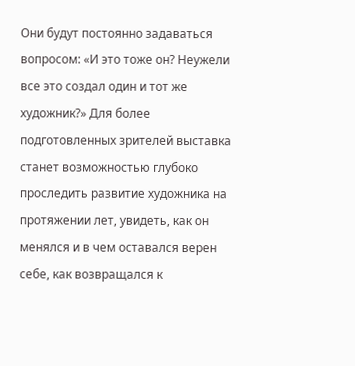Они будут постоянно задаваться вопросом: «И это тоже он? Неужели все это создал один и тот же художник?» Для более подготовленных зрителей выставка станет возможностью глубоко проследить развитие художника на протяжении лет, увидеть, как он менялся и в чем оставался верен себе, как возвращался к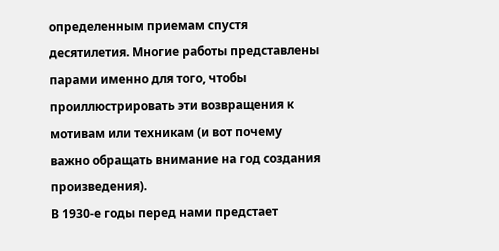определенным приемам спустя десятилетия. Многие работы представлены парами именно для того, чтобы проиллюстрировать эти возвращения к мотивам или техникам (и вот почему важно обращать внимание на год создания произведения).
В 1930-е годы перед нами предстает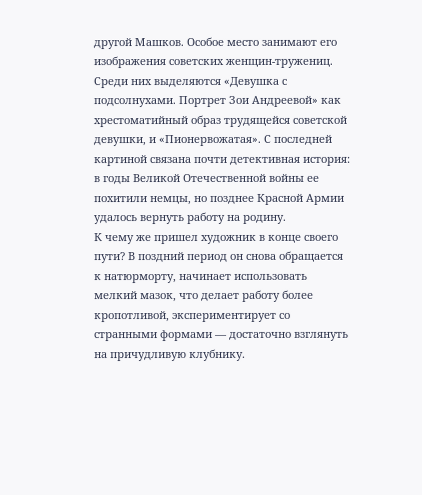другой Машков. Особое место занимают его изображения советских женщин-тружениц. Среди них выделяются «Девушка с подсолнухами. Портрет Зои Андреевой» как хрестоматийный образ трудящейся советской девушки, и «Пионервожатая». С последней картиной связана почти детективная история: в годы Великой Отечественной войны ее похитили немцы, но позднее Красной Армии удалось вернуть работу на родину.
К чему же пришел художник в конце своего пути? В поздний период он снова обращается к натюрморту, начинает использовать мелкий мазок, что делает работу более кропотливой, экспериментирует со странными формами — достаточно взглянуть на причудливую клубнику.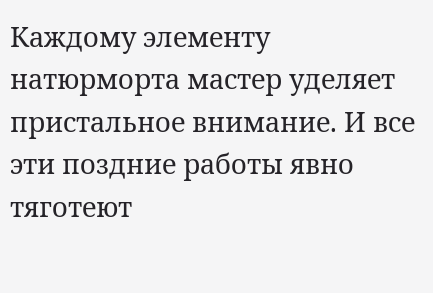Каждому элементу натюрморта мастер уделяет пристальное внимание. И все эти поздние работы явно тяготеют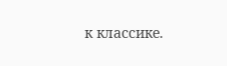к классике.